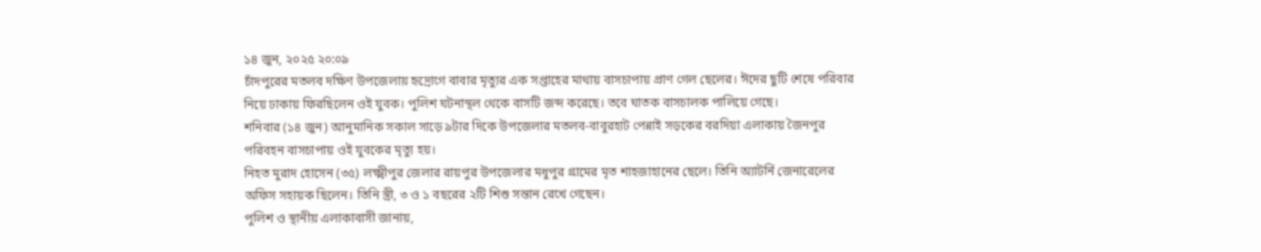১৪ জুন, ২০২৫ ২০:০৯
চাঁদপুরের মতলব দক্ষিণ উপজেলায় হৃদ্রোগে বাবার মৃত্যুর এক সপ্তাহের মাথায় বাসচাপায় প্রাণ গেল ছেলের। ঈদের ছুটি শেষে পরিবার নিয়ে ঢাকায় ফিরছিলেন ওই যুবক। পুলিশ ঘটনাস্থল থেকে বাসটি জব্দ করেছে। তবে ঘাতক বাসচালক পালিয়ে গেছে।
শনিবার (১৪ জুন) আনুমানিক সকাল সাড়ে ৯টার দিকে উপজেলার মতলব-বাবুরহাট পেন্নাই সড়কের বরদিয়া এলাকায় জৈনপুর পরিবহন বাসচাপায় ওই যুবকের মৃত্যু হয়।
নিহত মুরাদ হোসেন (৩৫) লক্ষ্মীপুর জেলার রায়পুর উপজেলার মধুপুর গ্রামের মৃত শাহজাহানের ছেলে। তিনি অ্যাটর্নি জেনারেলের অফিস সহায়ক ছিলেন। তিনি স্ত্রী, ৩ ও ১ বছরের ২টি শিশু সন্তান রেখে গেছেন।
পুলিশ ও স্থানীয় এলাকাবাসী জানায়,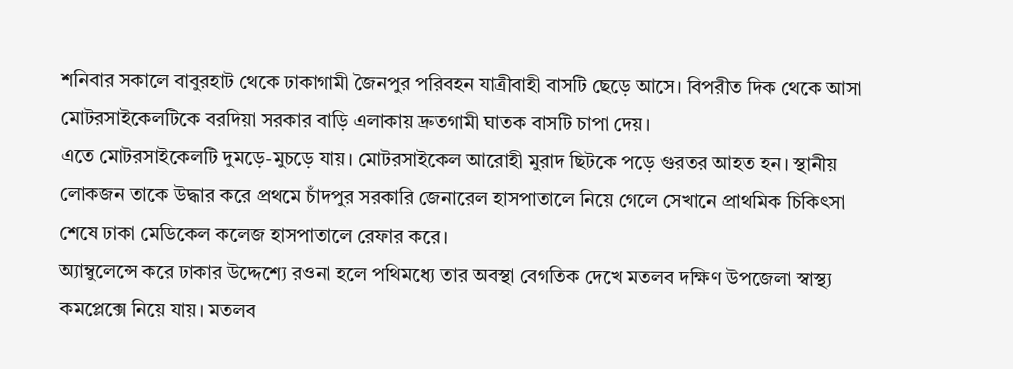শনিবার সকালে বাবুরহাট থেকে ঢাকাগামী জৈনপুর পরিবহন যাত্রীবাহী বাসটি ছেড়ে আসে। বিপরীত দিক থেকে আসা মোটরসাইকেলটিকে বরদিয়া সরকার বাড়ি এলাকায় দ্রুতগামী ঘাতক বাসটি চাপা দেয়।
এতে মোটরসাইকেলটি দুমড়ে-মুচড়ে যায়। মোটরসাইকেল আরোহী মুরাদ ছিটকে পড়ে গুরতর আহত হন। স্থানীয় লোকজন তাকে উদ্ধার করে প্রথমে চাঁদপুর সরকারি জেনারেল হাসপাতালে নিয়ে গেলে সেখানে প্রাথমিক চিকিৎসা শেষে ঢাকা মেডিকেল কলেজ হাসপাতালে রেফার করে।
অ্যাম্বুলেন্সে করে ঢাকার উদ্দেশ্যে রওনা হলে পথিমধ্যে তার অবস্থা বেগতিক দেখে মতলব দক্ষিণ উপজেলা স্বাস্থ্য কমপ্লেক্সে নিয়ে যায়। মতলব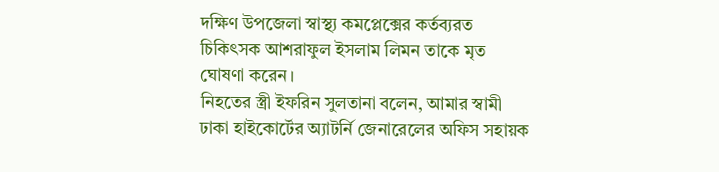দক্ষিণ উপজেলা স্বাস্থ্য কমপ্লেক্সের কর্তব্যরত চিকিৎসক আশরাফুল ইসলাম লিমন তাকে মৃত ঘোষণা করেন।
নিহতের স্ত্রী ইফরিন সুলতানা বলেন, আমার স্বামী ঢাকা হাইকোর্টের অ্যাটর্নি জেনারেলের অফিস সহায়ক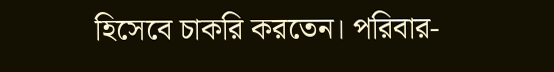হিসেবে চাকরি করতেন। পরিবার-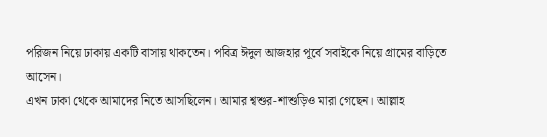পরিজন নিয়ে ঢাকায় একটি বাসায় থাকতেন। পবিত্র ঈদুল আজহার পূর্বে সবাইকে নিয়ে গ্রামের বাড়িতে আসেন।
এখন ঢাকা থেকে আমাদের নিতে আসছিলেন। আমার শ্বশুর-শাশুড়িও মারা গেছেন। আল্লাহ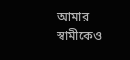আমার স্বামীকেও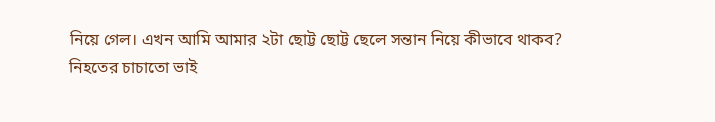নিয়ে গেল। এখন আমি আমার ২টা ছোট্ট ছোট্ট ছেলে সন্তান নিয়ে কীভাবে থাকব?
নিহতের চাচাতো ভাই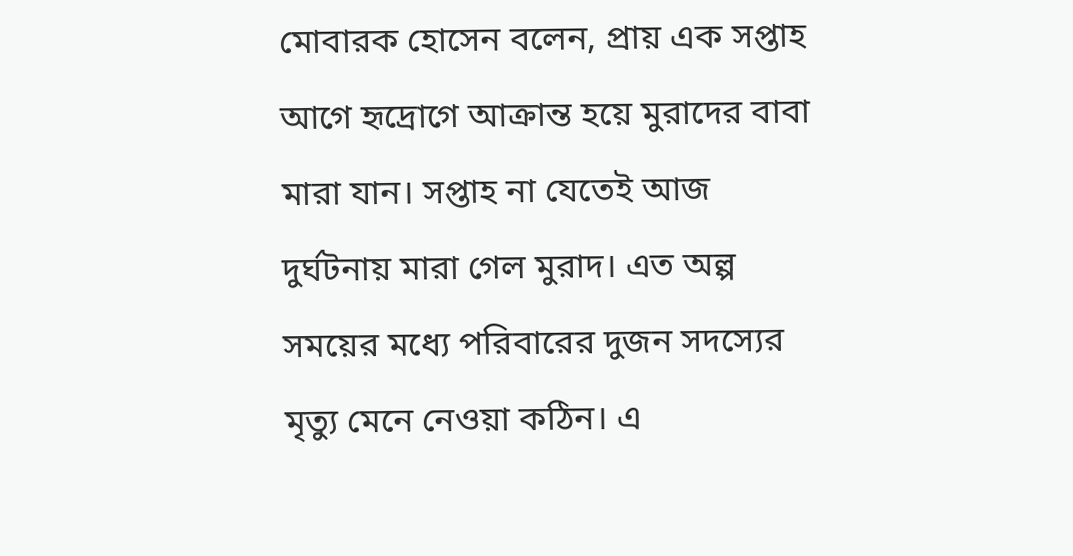মোবারক হোসেন বলেন, প্রায় এক সপ্তাহ আগে হৃদ্রোগে আক্রান্ত হয়ে মুরাদের বাবা মারা যান। সপ্তাহ না যেতেই আজ দুর্ঘটনায় মারা গেল মুরাদ। এত অল্প সময়ের মধ্যে পরিবারের দুজন সদস্যের মৃত্যু মেনে নেওয়া কঠিন। এ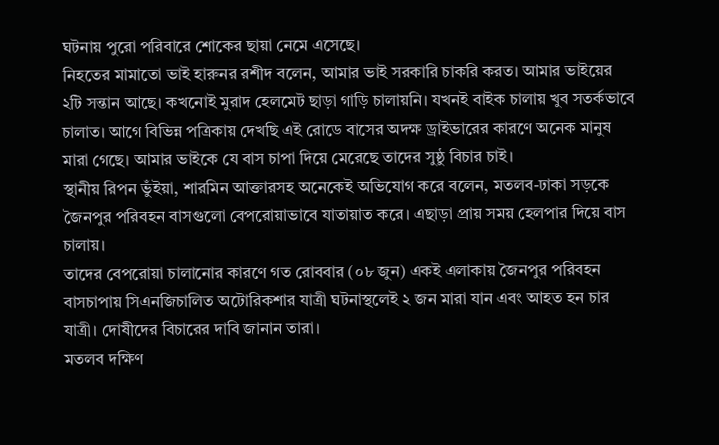ঘটনায় পুরো পরিবারে শোকের ছায়া নেমে এসেছে।
নিহতের মামাতো ভাই হারুনর রশীদ বলেন, আমার ভাই সরকারি চাকরি করত। আমার ভাইয়ের ২টি সন্তান আছে। কখনোই মুরাদ হেলমেট ছাড়া গাড়ি চালায়নি। যখনই বাইক চালায় খুব সতর্কভাবে চালাত। আগে বিভিন্ন পত্রিকায় দেখছি এই রোডে বাসের অদক্ষ ড্রাইভারের কারণে অনেক মানুষ মারা গেছে। আমার ভাইকে যে বাস চাপা দিয়ে মেরেছে তাদের সুষ্ঠু বিচার চাই।
স্থানীয় রিপন ভুঁইয়া, শারমিন আক্তারসহ অনেকেই অভিযোগ করে বলেন, মতলব-ঢাকা সড়কে জৈনপুর পরিবহন বাসগুলো বেপরোয়াভাবে যাতায়াত করে। এছাড়া প্রায় সময় হেলপার দিয়ে বাস চালায়।
তাদের বেপরোয়া চালানোর কারণে গত রোববার (০৮ জুন) একই এলাকায় জৈনপুর পরিবহন বাসচাপায় সিএনজিচালিত অটোরিকশার যাত্রী ঘটনাস্থলেই ২ জন মারা যান এবং আহত হন চার যাত্রী। দোষীদের বিচারের দাবি জানান তারা।
মতলব দক্ষিণ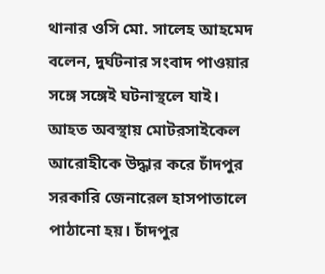থানার ওসি মো. সালেহ আহমেদ বলেন, দুর্ঘটনার সংবাদ পাওয়ার সঙ্গে সঙ্গেই ঘটনাস্থলে যাই। আহত অবস্থায় মোটরসাইকেল আরোহীকে উদ্ধার করে চাঁদপুর সরকারি জেনারেল হাসপাতালে পাঠানো হয়। চাঁদপুর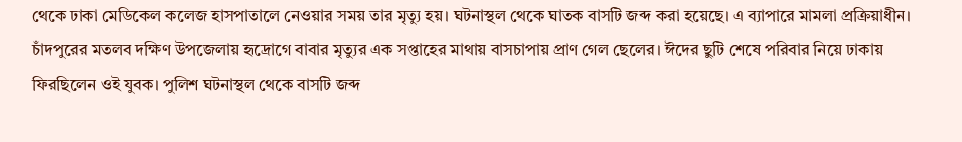থেকে ঢাকা মেডিকেল কলেজ হাসপাতালে নেওয়ার সময় তার মৃত্যু হয়। ঘটনাস্থল থেকে ঘাতক বাসটি জব্দ করা হয়েছে। এ ব্যাপারে মামলা প্রক্রিয়াধীন।
চাঁদপুরের মতলব দক্ষিণ উপজেলায় হৃদ্রোগে বাবার মৃত্যুর এক সপ্তাহের মাথায় বাসচাপায় প্রাণ গেল ছেলের। ঈদের ছুটি শেষে পরিবার নিয়ে ঢাকায় ফিরছিলেন ওই যুবক। পুলিশ ঘটনাস্থল থেকে বাসটি জব্দ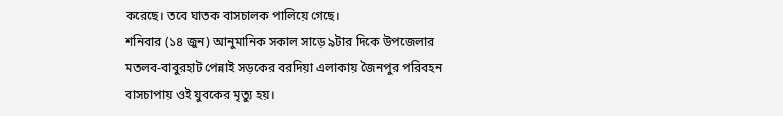করেছে। তবে ঘাতক বাসচালক পালিয়ে গেছে।
শনিবার (১৪ জুন) আনুমানিক সকাল সাড়ে ৯টার দিকে উপজেলার মতলব-বাবুরহাট পেন্নাই সড়কের বরদিয়া এলাকায় জৈনপুর পরিবহন বাসচাপায় ওই যুবকের মৃত্যু হয়।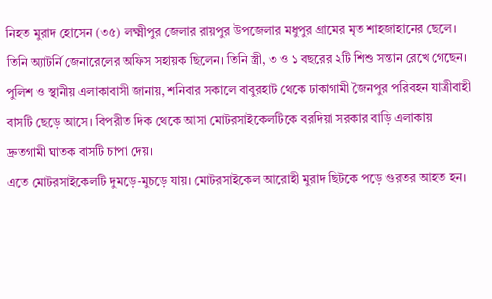নিহত মুরাদ হোসেন (৩৫) লক্ষ্মীপুর জেলার রায়পুর উপজেলার মধুপুর গ্রামের মৃত শাহজাহানের ছেলে। তিনি অ্যাটর্নি জেনারেলের অফিস সহায়ক ছিলেন। তিনি স্ত্রী, ৩ ও ১ বছরের ২টি শিশু সন্তান রেখে গেছেন।
পুলিশ ও স্থানীয় এলাকাবাসী জানায়, শনিবার সকালে বাবুরহাট থেকে ঢাকাগামী জৈনপুর পরিবহন যাত্রীবাহী বাসটি ছেড়ে আসে। বিপরীত দিক থেকে আসা মোটরসাইকেলটিকে বরদিয়া সরকার বাড়ি এলাকায় দ্রুতগামী ঘাতক বাসটি চাপা দেয়।
এতে মোটরসাইকেলটি দুমড়ে-মুচড়ে যায়। মোটরসাইকেল আরোহী মুরাদ ছিটকে পড়ে গুরতর আহত হন।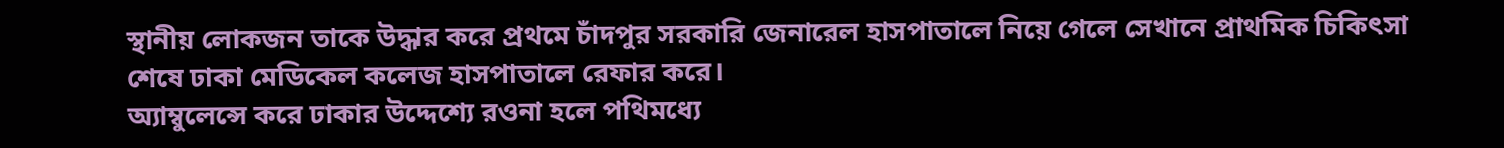স্থানীয় লোকজন তাকে উদ্ধার করে প্রথমে চাঁদপুর সরকারি জেনারেল হাসপাতালে নিয়ে গেলে সেখানে প্রাথমিক চিকিৎসা শেষে ঢাকা মেডিকেল কলেজ হাসপাতালে রেফার করে।
অ্যাম্বুলেন্সে করে ঢাকার উদ্দেশ্যে রওনা হলে পথিমধ্যে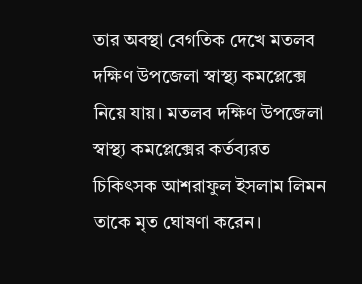তার অবস্থা বেগতিক দেখে মতলব দক্ষিণ উপজেলা স্বাস্থ্য কমপ্লেক্সে নিয়ে যায়। মতলব দক্ষিণ উপজেলা স্বাস্থ্য কমপ্লেক্সের কর্তব্যরত চিকিৎসক আশরাফুল ইসলাম লিমন তাকে মৃত ঘোষণা করেন।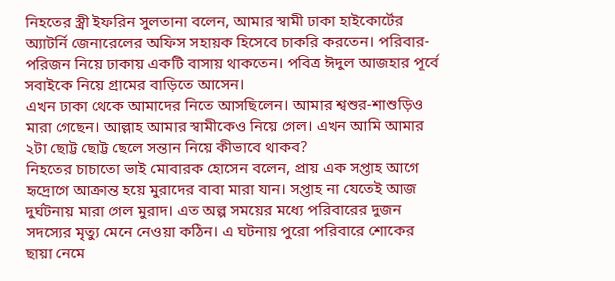নিহতের স্ত্রী ইফরিন সুলতানা বলেন, আমার স্বামী ঢাকা হাইকোর্টের অ্যাটর্নি জেনারেলের অফিস সহায়ক হিসেবে চাকরি করতেন। পরিবার-পরিজন নিয়ে ঢাকায় একটি বাসায় থাকতেন। পবিত্র ঈদুল আজহার পূর্বে সবাইকে নিয়ে গ্রামের বাড়িতে আসেন।
এখন ঢাকা থেকে আমাদের নিতে আসছিলেন। আমার শ্বশুর-শাশুড়িও মারা গেছেন। আল্লাহ আমার স্বামীকেও নিয়ে গেল। এখন আমি আমার ২টা ছোট্ট ছোট্ট ছেলে সন্তান নিয়ে কীভাবে থাকব?
নিহতের চাচাতো ভাই মোবারক হোসেন বলেন, প্রায় এক সপ্তাহ আগে হৃদ্রোগে আক্রান্ত হয়ে মুরাদের বাবা মারা যান। সপ্তাহ না যেতেই আজ দুর্ঘটনায় মারা গেল মুরাদ। এত অল্প সময়ের মধ্যে পরিবারের দুজন সদস্যের মৃত্যু মেনে নেওয়া কঠিন। এ ঘটনায় পুরো পরিবারে শোকের ছায়া নেমে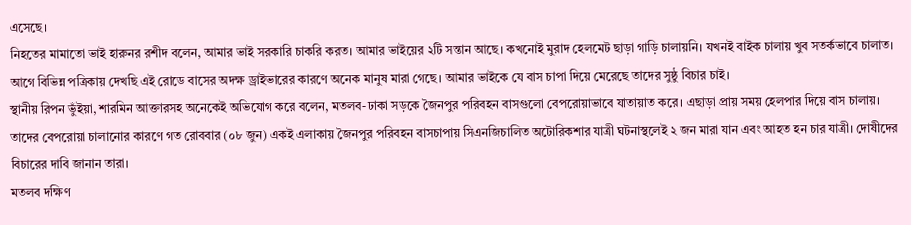এসেছে।
নিহতের মামাতো ভাই হারুনর রশীদ বলেন, আমার ভাই সরকারি চাকরি করত। আমার ভাইয়ের ২টি সন্তান আছে। কখনোই মুরাদ হেলমেট ছাড়া গাড়ি চালায়নি। যখনই বাইক চালায় খুব সতর্কভাবে চালাত। আগে বিভিন্ন পত্রিকায় দেখছি এই রোডে বাসের অদক্ষ ড্রাইভারের কারণে অনেক মানুষ মারা গেছে। আমার ভাইকে যে বাস চাপা দিয়ে মেরেছে তাদের সুষ্ঠু বিচার চাই।
স্থানীয় রিপন ভুঁইয়া, শারমিন আক্তারসহ অনেকেই অভিযোগ করে বলেন, মতলব-ঢাকা সড়কে জৈনপুর পরিবহন বাসগুলো বেপরোয়াভাবে যাতায়াত করে। এছাড়া প্রায় সময় হেলপার দিয়ে বাস চালায়।
তাদের বেপরোয়া চালানোর কারণে গত রোববার (০৮ জুন) একই এলাকায় জৈনপুর পরিবহন বাসচাপায় সিএনজিচালিত অটোরিকশার যাত্রী ঘটনাস্থলেই ২ জন মারা যান এবং আহত হন চার যাত্রী। দোষীদের বিচারের দাবি জানান তারা।
মতলব দক্ষিণ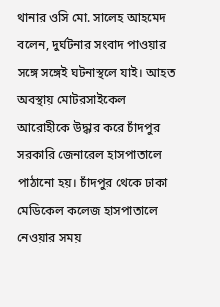থানার ওসি মো. সালেহ আহমেদ বলেন, দুর্ঘটনার সংবাদ পাওয়ার সঙ্গে সঙ্গেই ঘটনাস্থলে যাই। আহত অবস্থায় মোটরসাইকেল আরোহীকে উদ্ধার করে চাঁদপুর সরকারি জেনারেল হাসপাতালে পাঠানো হয়। চাঁদপুর থেকে ঢাকা মেডিকেল কলেজ হাসপাতালে নেওয়ার সময়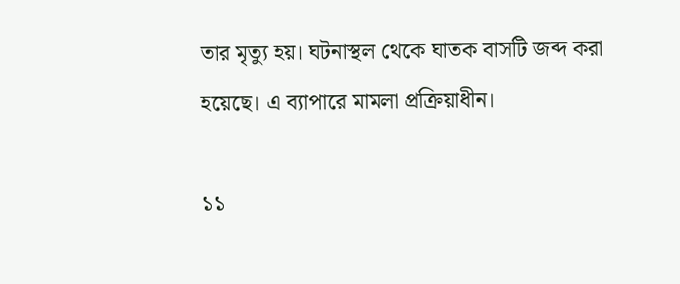তার মৃত্যু হয়। ঘটনাস্থল থেকে ঘাতক বাসটি জব্দ করা হয়েছে। এ ব্যাপারে মামলা প্রক্রিয়াধীন।

১১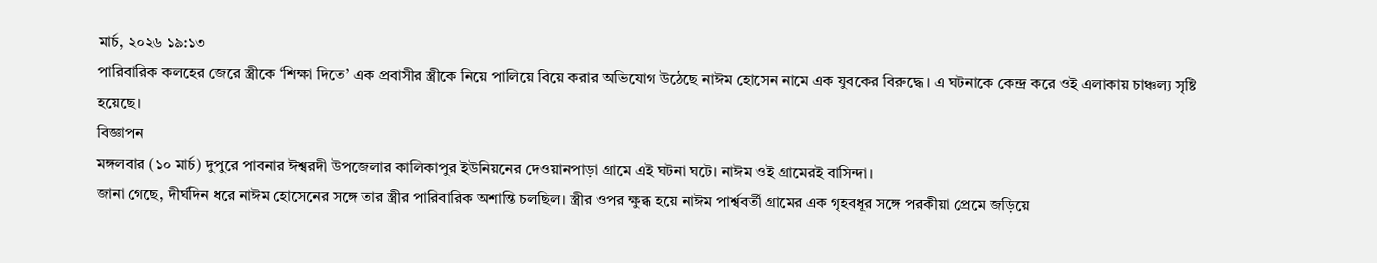মার্চ, ২০২৬ ১৯:১৩
পারিবারিক কলহের জেরে স্ত্রীকে ‘শিক্ষা দিতে’ এক প্রবাসীর স্ত্রীকে নিয়ে পালিয়ে বিয়ে করার অভিযোগ উঠেছে নাঈম হোসেন নামে এক যুবকের বিরুদ্ধে। এ ঘটনাকে কেন্দ্র করে ওই এলাকায় চাঞ্চল্য সৃষ্টি হয়েছে।
বিজ্ঞাপন
মঙ্গলবার (১০ মার্চ) দুপুরে পাবনার ঈশ্বরদী উপজেলার কালিকাপুর ইউনিয়নের দেওয়ানপাড়া গ্রামে এই ঘটনা ঘটে। নাঈম ওই গ্রামেরই বাসিন্দা।
জানা গেছে, দীর্ঘদিন ধরে নাঈম হোসেনের সঙ্গে তার স্ত্রীর পারিবারিক অশান্তি চলছিল। স্ত্রীর ওপর ক্ষুব্ধ হয়ে নাঈম পার্শ্ববর্তী গ্রামের এক গৃহবধূর সঙ্গে পরকীয়া প্রেমে জড়িয়ে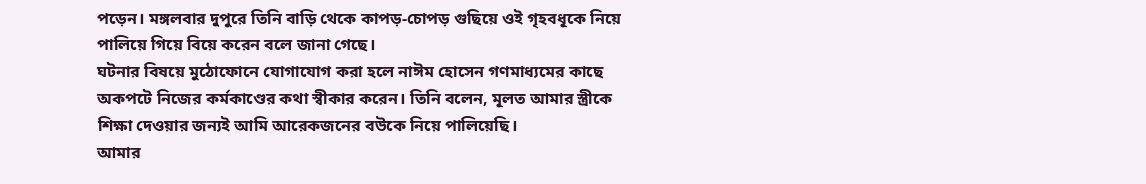পড়েন। মঙ্গলবার দুপুরে তিনি বাড়ি থেকে কাপড়-চোপড় গুছিয়ে ওই গৃহবধূকে নিয়ে পালিয়ে গিয়ে বিয়ে করেন বলে জানা গেছে।
ঘটনার বিষয়ে মুঠোফোনে যোগাযোগ করা হলে নাঈম হোসেন গণমাধ্যমের কাছে অকপটে নিজের কর্মকাণ্ডের কথা স্বীকার করেন। তিনি বলেন, মূলত আমার স্ত্রীকে শিক্ষা দেওয়ার জন্যই আমি আরেকজনের বউকে নিয়ে পালিয়েছি।
আমার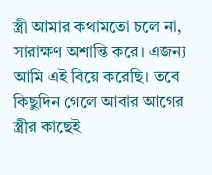স্ত্রী আমার কথামতো চলে না, সারাক্ষণ অশান্তি করে। এজন্য আমি এই বিয়ে করেছি। তবে কিছুদিন গেলে আবার আগের স্ত্রীর কাছেই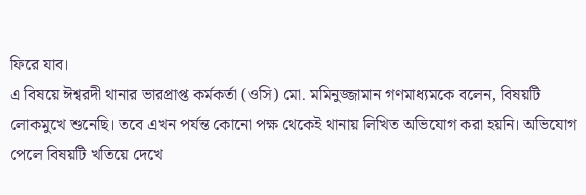ফিরে যাব।
এ বিষয়ে ঈশ্বরদী থানার ভারপ্রাপ্ত কর্মকর্তা (ওসি) মো. মমিনুজ্জামান গণমাধ্যমকে বলেন, বিষয়টি লোকমুখে শুনেছি। তবে এখন পর্যন্ত কোনো পক্ষ থেকেই থানায় লিখিত অভিযোগ করা হয়নি। অভিযোগ পেলে বিষয়টি খতিয়ে দেখে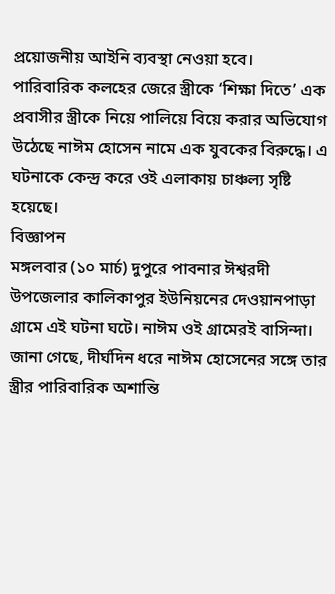প্রয়োজনীয় আইনি ব্যবস্থা নেওয়া হবে।
পারিবারিক কলহের জেরে স্ত্রীকে ‘শিক্ষা দিতে’ এক প্রবাসীর স্ত্রীকে নিয়ে পালিয়ে বিয়ে করার অভিযোগ উঠেছে নাঈম হোসেন নামে এক যুবকের বিরুদ্ধে। এ ঘটনাকে কেন্দ্র করে ওই এলাকায় চাঞ্চল্য সৃষ্টি হয়েছে।
বিজ্ঞাপন
মঙ্গলবার (১০ মার্চ) দুপুরে পাবনার ঈশ্বরদী উপজেলার কালিকাপুর ইউনিয়নের দেওয়ানপাড়া গ্রামে এই ঘটনা ঘটে। নাঈম ওই গ্রামেরই বাসিন্দা।
জানা গেছে, দীর্ঘদিন ধরে নাঈম হোসেনের সঙ্গে তার স্ত্রীর পারিবারিক অশান্তি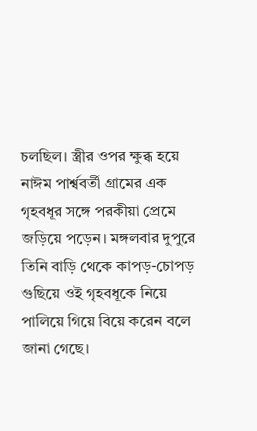চলছিল। স্ত্রীর ওপর ক্ষুব্ধ হয়ে নাঈম পার্শ্ববর্তী গ্রামের এক গৃহবধূর সঙ্গে পরকীয়া প্রেমে জড়িয়ে পড়েন। মঙ্গলবার দুপুরে তিনি বাড়ি থেকে কাপড়-চোপড় গুছিয়ে ওই গৃহবধূকে নিয়ে পালিয়ে গিয়ে বিয়ে করেন বলে জানা গেছে।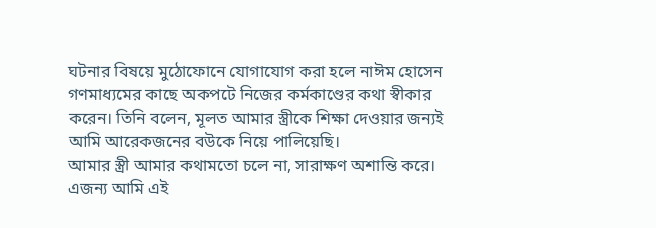ঘটনার বিষয়ে মুঠোফোনে যোগাযোগ করা হলে নাঈম হোসেন গণমাধ্যমের কাছে অকপটে নিজের কর্মকাণ্ডের কথা স্বীকার করেন। তিনি বলেন, মূলত আমার স্ত্রীকে শিক্ষা দেওয়ার জন্যই আমি আরেকজনের বউকে নিয়ে পালিয়েছি।
আমার স্ত্রী আমার কথামতো চলে না, সারাক্ষণ অশান্তি করে। এজন্য আমি এই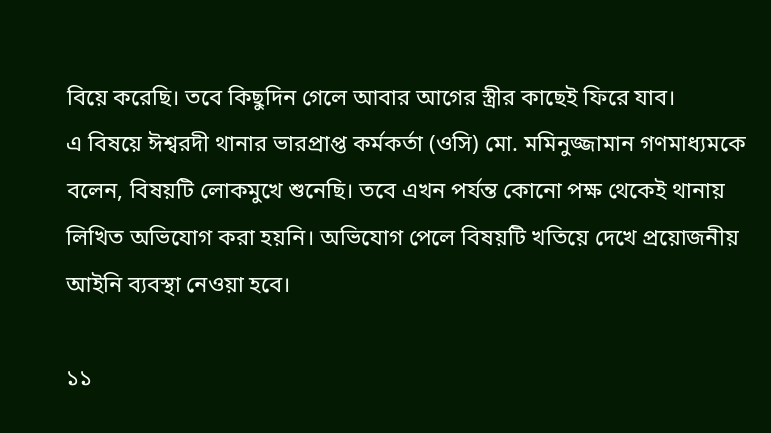বিয়ে করেছি। তবে কিছুদিন গেলে আবার আগের স্ত্রীর কাছেই ফিরে যাব।
এ বিষয়ে ঈশ্বরদী থানার ভারপ্রাপ্ত কর্মকর্তা (ওসি) মো. মমিনুজ্জামান গণমাধ্যমকে বলেন, বিষয়টি লোকমুখে শুনেছি। তবে এখন পর্যন্ত কোনো পক্ষ থেকেই থানায় লিখিত অভিযোগ করা হয়নি। অভিযোগ পেলে বিষয়টি খতিয়ে দেখে প্রয়োজনীয় আইনি ব্যবস্থা নেওয়া হবে।

১১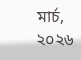মার্চ, ২০২৬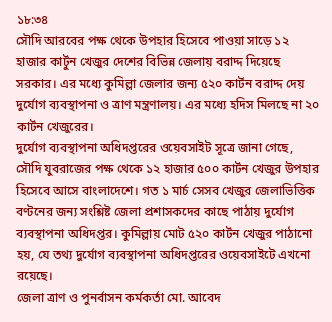১৮:৩৪
সৌদি আরবের পক্ষ থেকে উপহার হিসেবে পাওয়া সাড়ে ১২ হাজার কার্টুন খেজুর দেশের বিভিন্ন জেলায় বরাদ্দ দিয়েছে সরকার। এর মধ্যে কুমিল্লা জেলার জন্য ৫২০ কার্টন বরাদ্দ দেয় দুর্যোগ ব্যবস্থাপনা ও ত্রাণ মন্ত্রণালয়। এর মধ্যে হদিস মিলছে না ২০ কার্টন খেজুরের।
দুর্যোগ ব্যবস্থাপনা অধিদপ্তরের ওয়েবসাইট সূত্রে জানা গেছে, সৌদি যুবরাজের পক্ষ থেকে ১২ হাজার ৫০০ কার্টন খেজুর উপহার হিসেবে আসে বাংলাদেশে। গত ১ মার্চ সেসব খেজুর জেলাভিত্তিক বণ্টনের জন্য সংশ্লিষ্ট জেলা প্রশাসকদের কাছে পাঠায় দুর্যোগ ব্যবস্থাপনা অধিদপ্তর। কুমিল্লায় মোট ৫২০ কার্টন খেজুর পাঠানো হয়, যে তথ্য দুর্যোগ ব্যবস্থাপনা অধিদপ্তরের ওয়েবসাইটে এখনো রয়েছে।
জেলা ত্রাণ ও পুনর্বাসন কর্মকর্তা মো. আবেদ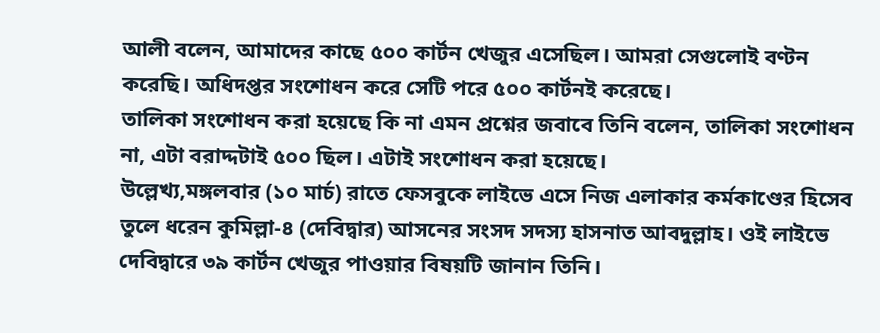আলী বলেন, আমাদের কাছে ৫০০ কার্টন খেজুর এসেছিল। আমরা সেগুলোই বণ্টন করেছি। অধিদপ্তর সংশোধন করে সেটি পরে ৫০০ কার্টনই করেছে।
তালিকা সংশোধন করা হয়েছে কি না এমন প্রশ্নের জবাবে তিনি বলেন, তালিকা সংশোধন না, এটা বরাদ্দটাই ৫০০ ছিল। এটাই সংশোধন করা হয়েছে।
উল্লেখ্য,মঙ্গলবার (১০ মার্চ) রাতে ফেসবুকে লাইভে এসে নিজ এলাকার কর্মকাণ্ডের হিসেব তুলে ধরেন কুমিল্লা-৪ (দেবিদ্বার) আসনের সংসদ সদস্য হাসনাত আবদুল্লাহ। ওই লাইভে দেবিদ্বারে ৩৯ কার্টন খেজুর পাওয়ার বিষয়টি জানান তিনি।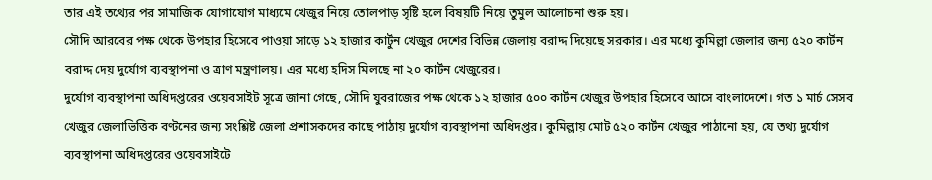তার এই তথ্যের পর সামাজিক যোগাযোগ মাধ্যমে খেজুর নিয়ে তোলপাড় সৃষ্টি হলে বিষয়টি নিয়ে তুমুল আলোচনা শুরু হয়।
সৌদি আরবের পক্ষ থেকে উপহার হিসেবে পাওয়া সাড়ে ১২ হাজার কার্টুন খেজুর দেশের বিভিন্ন জেলায় বরাদ্দ দিয়েছে সরকার। এর মধ্যে কুমিল্লা জেলার জন্য ৫২০ কার্টন বরাদ্দ দেয় দুর্যোগ ব্যবস্থাপনা ও ত্রাণ মন্ত্রণালয়। এর মধ্যে হদিস মিলছে না ২০ কার্টন খেজুরের।
দুর্যোগ ব্যবস্থাপনা অধিদপ্তরের ওয়েবসাইট সূত্রে জানা গেছে, সৌদি যুবরাজের পক্ষ থেকে ১২ হাজার ৫০০ কার্টন খেজুর উপহার হিসেবে আসে বাংলাদেশে। গত ১ মার্চ সেসব খেজুর জেলাভিত্তিক বণ্টনের জন্য সংশ্লিষ্ট জেলা প্রশাসকদের কাছে পাঠায় দুর্যোগ ব্যবস্থাপনা অধিদপ্তর। কুমিল্লায় মোট ৫২০ কার্টন খেজুর পাঠানো হয়, যে তথ্য দুর্যোগ ব্যবস্থাপনা অধিদপ্তরের ওয়েবসাইটে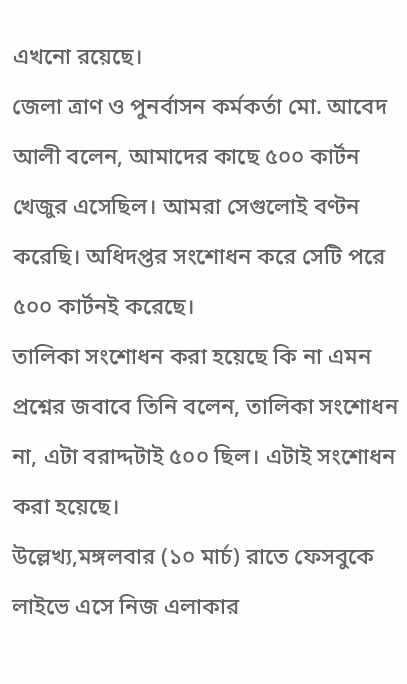এখনো রয়েছে।
জেলা ত্রাণ ও পুনর্বাসন কর্মকর্তা মো. আবেদ আলী বলেন, আমাদের কাছে ৫০০ কার্টন খেজুর এসেছিল। আমরা সেগুলোই বণ্টন করেছি। অধিদপ্তর সংশোধন করে সেটি পরে ৫০০ কার্টনই করেছে।
তালিকা সংশোধন করা হয়েছে কি না এমন প্রশ্নের জবাবে তিনি বলেন, তালিকা সংশোধন না, এটা বরাদ্দটাই ৫০০ ছিল। এটাই সংশোধন করা হয়েছে।
উল্লেখ্য,মঙ্গলবার (১০ মার্চ) রাতে ফেসবুকে লাইভে এসে নিজ এলাকার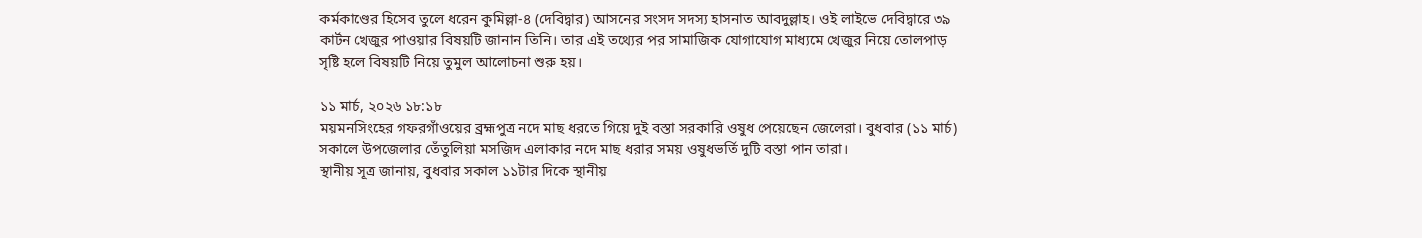কর্মকাণ্ডের হিসেব তুলে ধরেন কুমিল্লা-৪ (দেবিদ্বার) আসনের সংসদ সদস্য হাসনাত আবদুল্লাহ। ওই লাইভে দেবিদ্বারে ৩৯ কার্টন খেজুর পাওয়ার বিষয়টি জানান তিনি। তার এই তথ্যের পর সামাজিক যোগাযোগ মাধ্যমে খেজুর নিয়ে তোলপাড় সৃষ্টি হলে বিষয়টি নিয়ে তুমুল আলোচনা শুরু হয়।

১১ মার্চ, ২০২৬ ১৮:১৮
ময়মনসিংহের গফরগাঁওয়ের ব্রহ্মপুত্র নদে মাছ ধরতে গিয়ে দুই বস্তা সরকারি ওষুধ পেয়েছেন জেলেরা। বুধবার (১১ মার্চ) সকালে উপজেলার তেঁতুলিয়া মসজিদ এলাকার নদে মাছ ধরার সময় ওষুধভর্তি দুটি বস্তা পান তারা।
স্থানীয় সূত্র জানায়, বুধবার সকাল ১১টার দিকে স্থানীয়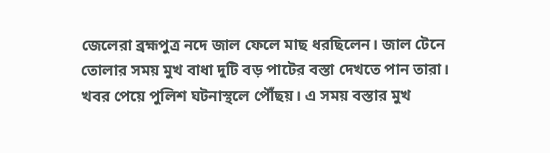জেলেরা ব্রহ্মপুত্র নদে জাল ফেলে মাছ ধরছিলেন। জাল টেনে তোলার সময় মুখ বাধা দুটি বড় পাটের বস্তা দেখতে পান তারা।
খবর পেয়ে পুলিশ ঘটনাস্থলে পৌঁছয়। এ সময় বস্তার মুখ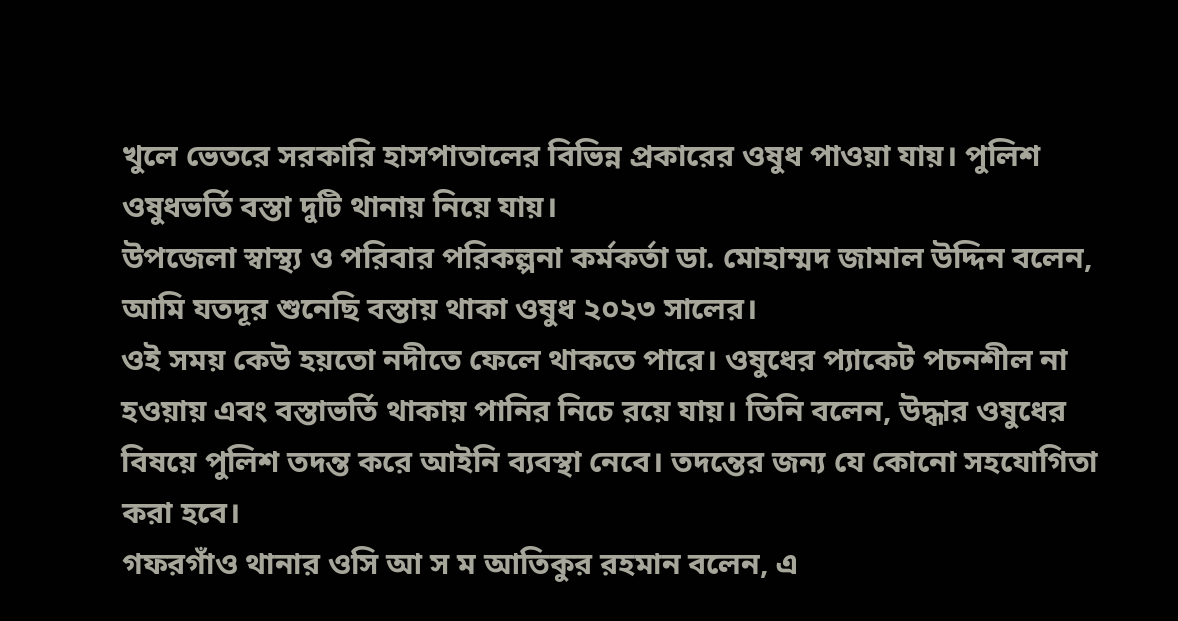খুলে ভেতরে সরকারি হাসপাতালের বিভিন্ন প্রকারের ওষুধ পাওয়া যায়। পুলিশ ওষুধভর্তি বস্তা দুটি থানায় নিয়ে যায়।
উপজেলা স্বাস্থ্য ও পরিবার পরিকল্পনা কর্মকর্তা ডা. মোহাম্মদ জামাল উদ্দিন বলেন, আমি যতদূর শুনেছি বস্তায় থাকা ওষুধ ২০২৩ সালের।
ওই সময় কেউ হয়তো নদীতে ফেলে থাকতে পারে। ওষুধের প্যাকেট পচনশীল না হওয়ায় এবং বস্তাভর্তি থাকায় পানির নিচে রয়ে যায়। তিনি বলেন, উদ্ধার ওষুধের বিষয়ে পুলিশ তদন্ত করে আইনি ব্যবস্থা নেবে। তদন্তের জন্য যে কোনো সহযোগিতা করা হবে।
গফরগাঁও থানার ওসি আ স ম আতিকুর রহমান বলেন, এ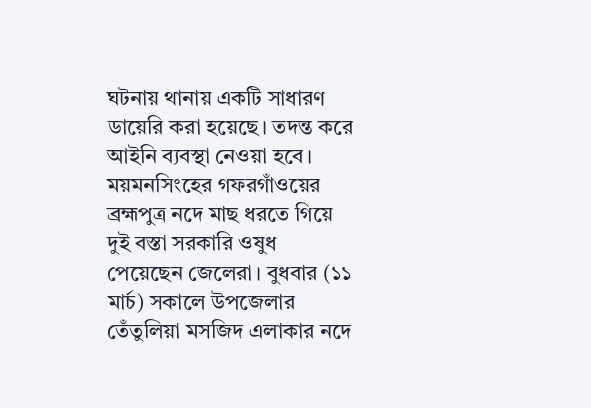ঘটনায় থানায় একটি সাধারণ ডায়েরি করা হয়েছে। তদন্ত করে আইনি ব্যবস্থা নেওয়া হবে।
ময়মনসিংহের গফরগাঁওয়ের ব্রহ্মপুত্র নদে মাছ ধরতে গিয়ে দুই বস্তা সরকারি ওষুধ পেয়েছেন জেলেরা। বুধবার (১১ মার্চ) সকালে উপজেলার তেঁতুলিয়া মসজিদ এলাকার নদে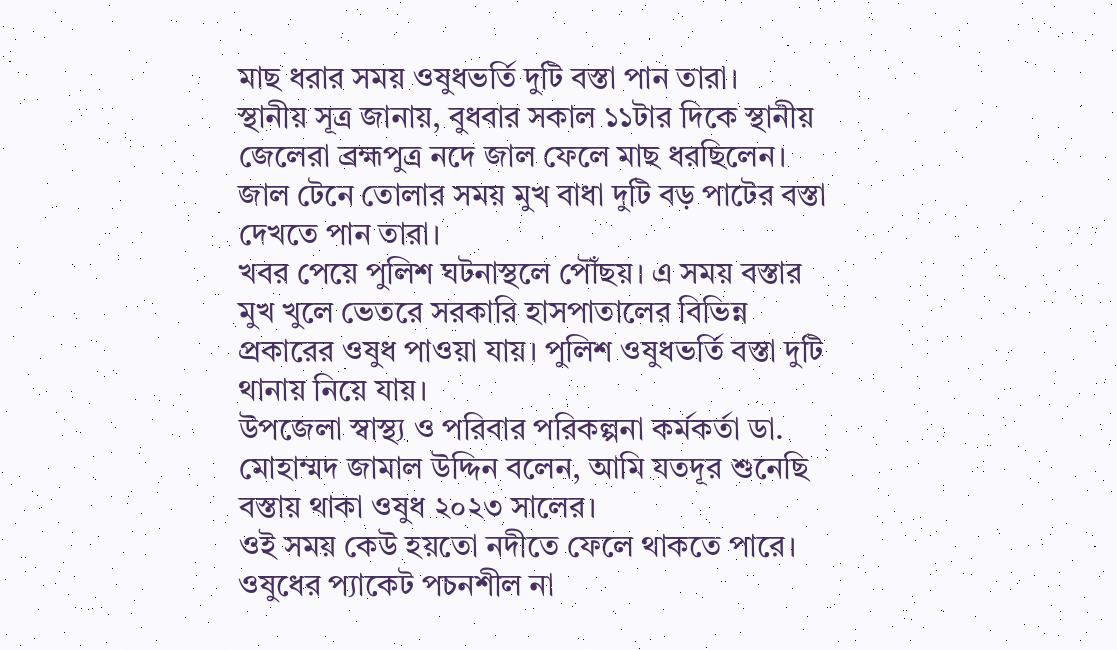মাছ ধরার সময় ওষুধভর্তি দুটি বস্তা পান তারা।
স্থানীয় সূত্র জানায়, বুধবার সকাল ১১টার দিকে স্থানীয় জেলেরা ব্রহ্মপুত্র নদে জাল ফেলে মাছ ধরছিলেন। জাল টেনে তোলার সময় মুখ বাধা দুটি বড় পাটের বস্তা দেখতে পান তারা।
খবর পেয়ে পুলিশ ঘটনাস্থলে পৌঁছয়। এ সময় বস্তার মুখ খুলে ভেতরে সরকারি হাসপাতালের বিভিন্ন প্রকারের ওষুধ পাওয়া যায়। পুলিশ ওষুধভর্তি বস্তা দুটি থানায় নিয়ে যায়।
উপজেলা স্বাস্থ্য ও পরিবার পরিকল্পনা কর্মকর্তা ডা. মোহাম্মদ জামাল উদ্দিন বলেন, আমি যতদূর শুনেছি বস্তায় থাকা ওষুধ ২০২৩ সালের।
ওই সময় কেউ হয়তো নদীতে ফেলে থাকতে পারে। ওষুধের প্যাকেট পচনশীল না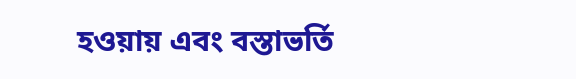হওয়ায় এবং বস্তাভর্তি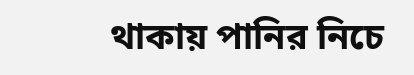থাকায় পানির নিচে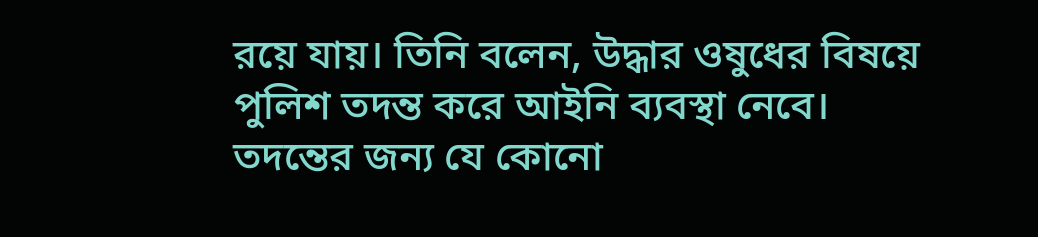রয়ে যায়। তিনি বলেন, উদ্ধার ওষুধের বিষয়ে পুলিশ তদন্ত করে আইনি ব্যবস্থা নেবে। তদন্তের জন্য যে কোনো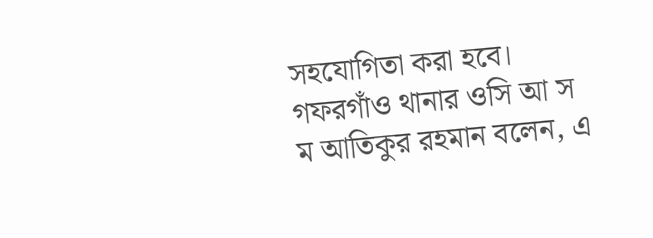সহযোগিতা করা হবে।
গফরগাঁও থানার ওসি আ স ম আতিকুর রহমান বলেন, এ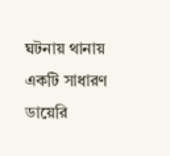ঘটনায় থানায় একটি সাধারণ ডায়েরি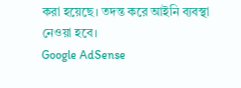করা হয়েছে। তদন্ত করে আইনি ব্যবস্থা নেওয়া হবে।
Google AdSense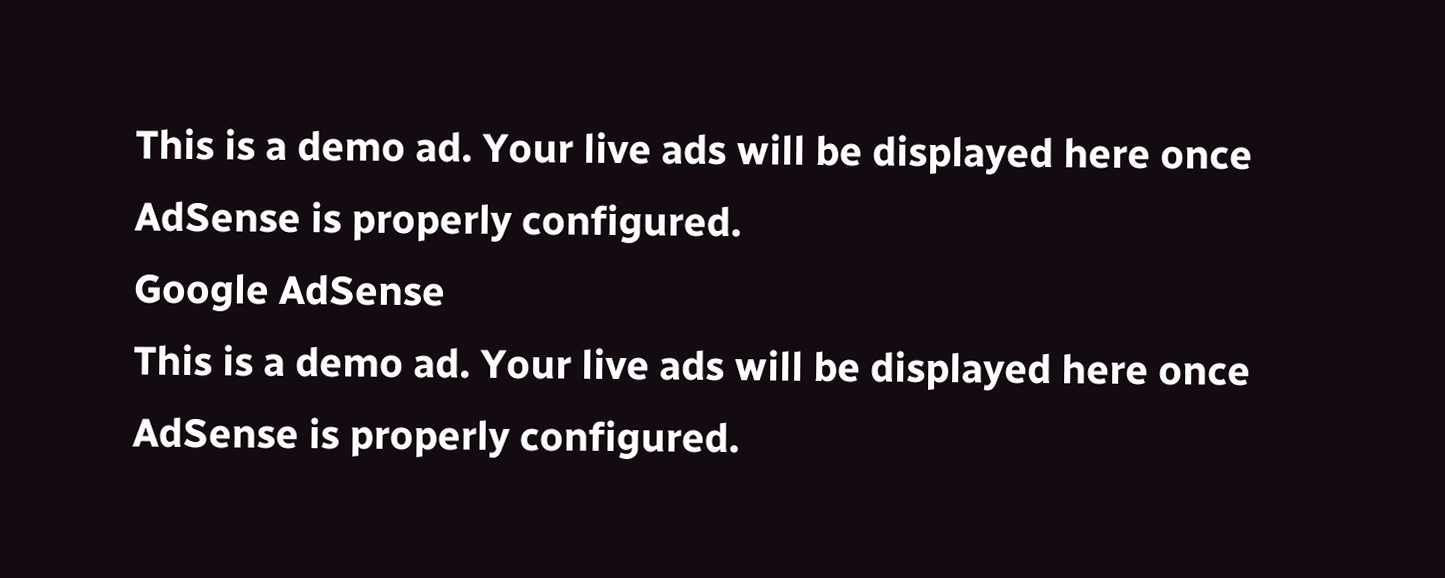This is a demo ad. Your live ads will be displayed here once AdSense is properly configured.
Google AdSense
This is a demo ad. Your live ads will be displayed here once AdSense is properly configured.